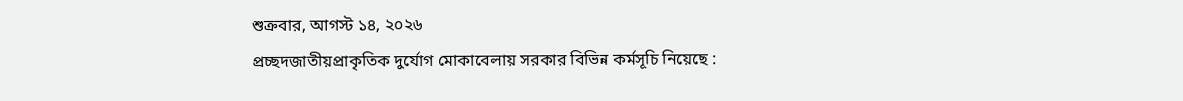শুক্রবার, আগস্ট ১৪, ২০২৬
প্রচ্ছদজাতীয়প্রাকৃতিক দুর্যোগ মোকাবেলায় সরকার বিভিন্ন কর্মসূচি নিয়েছে :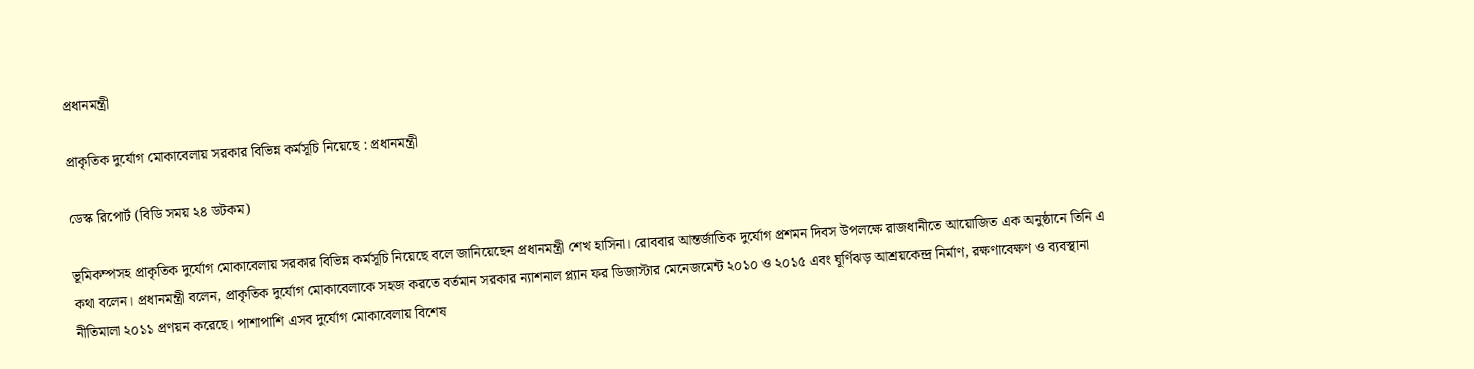প্রধানমন্ত্রী

প্রাকৃতিক দুর্যোগ মোকাবেলায় সরকার বিভিন্ন কর্মসূচি নিয়েছে : প্রধানমন্ত্রী

ডেস্ক রিপোর্ট (বিডি সময় ২৪ ডটকম)

ভূমিকম্পসহ প্রাকৃতিক দুর্যোগ মোকাবেলায় সরকার বিভিন্ন কর্মসূচি নিয়েছে বলে জানিয়েছেন প্রধানমন্ত্রী শেখ হাসিনা। রোববার আন্তর্জাতিক দুর্যোগ প্রশমন দিবস উপলক্ষে রাজধানীতে আয়োজিত এক অনুষ্ঠানে তিনি এ কথা বলেন। প্রধানমন্ত্রী বলেন, প্রাকৃতিক দুর্যোগ মোকাবেলাকে সহজ করতে বর্তমান সরকার ন্যাশনাল প্ল্যান ফর ডিজাস্টার মেনেজমেন্ট ২০১০ ও ২০১৫ এবং ঘূর্ণিঝড় আশ্রয়কেন্দ্র নির্মাণ, রক্ষণাবেক্ষণ ও ব্যবস্থানা নীতিমালা ২০১১ প্রণয়ন করেছে। পাশাপাশি এসব দুর্যোগ মোকাবেলায় বিশেষ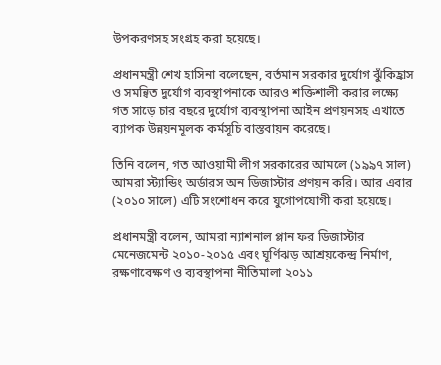উপকরণসহ সংগ্রহ করা হয়েছে।

প্রধানমন্ত্রী শেখ হাসিনা বলেছেন, বর্তমান সরকার দুর্যোগ ঝুঁকিহ্রাস ও সমন্বিত দুর্যোগ ব্যবস্থাপনাকে আরও শক্তিশালী করার লক্ষ্যে গত সাড়ে চার বছরে দুর্যোগ ব্যবস্থাপনা আইন প্রণয়নসহ এখাতে ব্যাপক উন্নয়নমূলক কর্মসূচি বাস্তবায়ন করেছে।

তিনি বলেন, গত আওয়ামী লীগ সরকারের আমলে (১৯৯৭ সাল) আমরা স্ট্যান্ডিং অর্ডারস অন ডিজাস্টার প্রণয়ন করি। আর এবার (২০১০ সালে) এটি সংশোধন করে যুগোপযোগী করা হয়েছে।

প্রধানমন্ত্রী বলেন, আমরা ন্যাশনাল প্লান ফর ডিজাস্টার মেনেজমেন্ট ২০১০-২০১৫ এবং ঘূর্ণিঝড় আশ্রয়কেন্দ্র নির্মাণ, রক্ষণাবেক্ষণ ও ব্যবস্থাপনা নীতিমালা ২০১১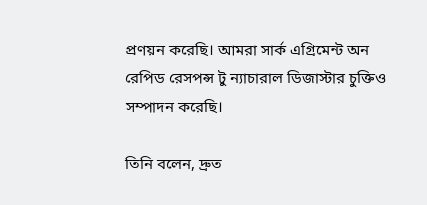প্রণয়ন করেছি। আমরা সার্ক এগ্রিমেন্ট অন রেপিড রেসপন্স টু ন্যাচারাল ডিজাস্টার চুক্তিও সম্পাদন করেছি।

তিনি বলেন, দ্রুত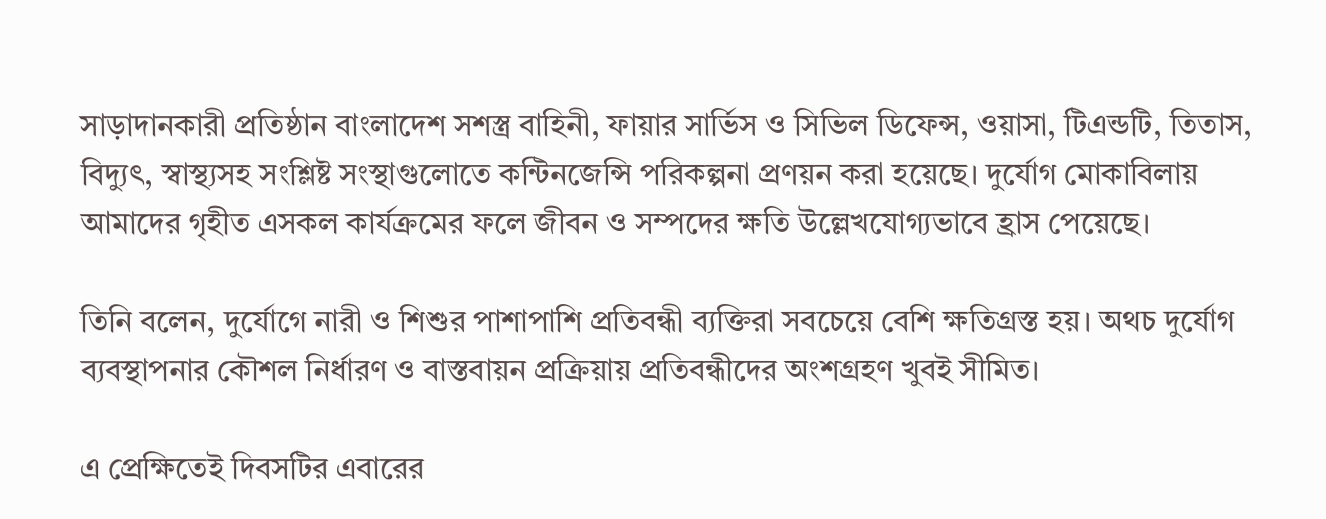সাড়াদানকারী প্রতিষ্ঠান বাংলাদেশ সশস্ত্র বাহিনী, ফায়ার সার্ভিস ও সিভিল ডিফেন্স, ওয়াসা, টিএন্ডটি, তিতাস, বিদ্যুৎ, স্বাস্থ্যসহ সংশ্লিষ্ট সংস্থাগুলোতে কন্টিনজেন্সি পরিকল্পনা প্রণয়ন করা হয়েছে। দুর্যোগ মোকাবিলায় আমাদের গৃহীত এসকল কার্যক্রমের ফলে জীবন ও সম্পদের ক্ষতি উল্লেখযোগ্যভাবে হ্রাস পেয়েছে।

তিনি বলেন, দুর্যোগে নারী ও শিশুর পাশাপাশি প্রতিবন্ধী ব্যক্তিরা সবচেয়ে বেশি ক্ষতিগ্রস্ত হয়। অথচ দুর্যোগ ব্যবস্থাপনার কৌশল নির্ধারণ ও বাস্তবায়ন প্রক্রিয়ায় প্রতিবন্ধীদের অংশগ্রহণ খুবই সীমিত।

এ প্রেক্ষিতেই দিবসটির এবারের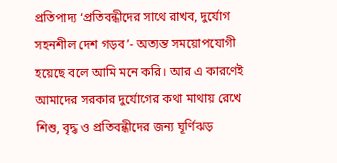প্রতিপাদ্য ‘প্রতিবন্ধীদের সাথে রাখব, দুর্যোগ সহনশীল দেশ গড়ব’- অত্যন্ত সময়োপযোগী হয়েছে বলে আমি মনে করি। আর এ কারণেই আমাদের সরকার দুর্যোগের কথা মাথায় রেখে শিশু, বৃদ্ধ ও প্রতিবন্ধীদের জন্য ঘূর্ণিঝড়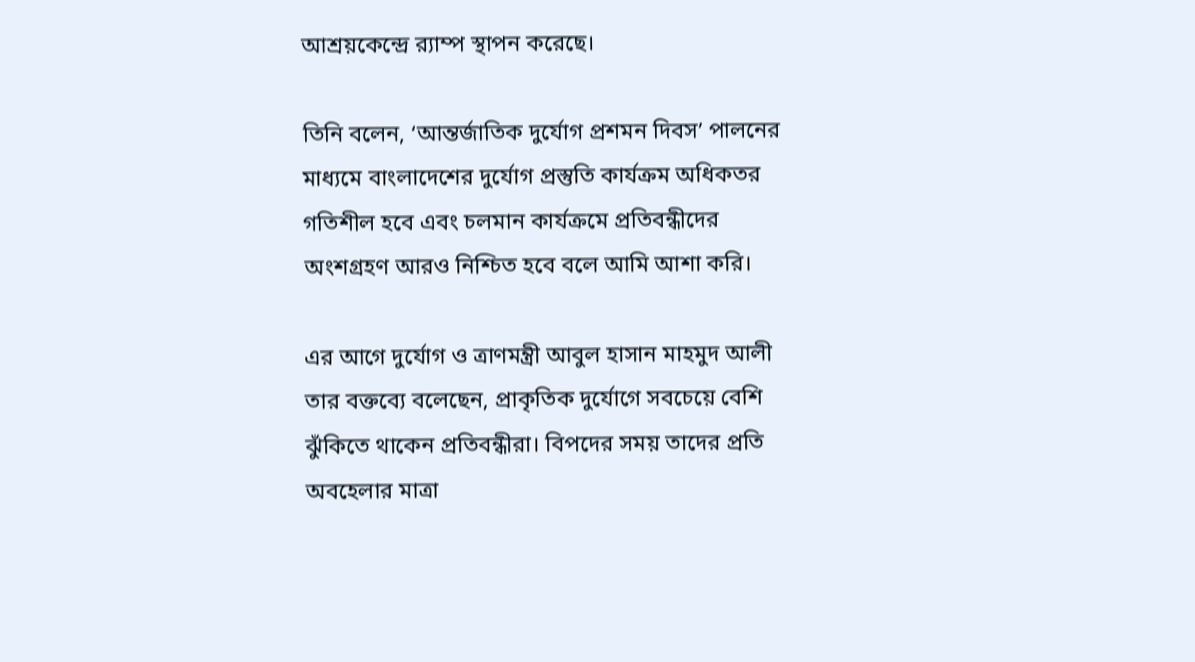আশ্রয়কেন্দ্রে র‌্যাম্প স্থাপন করেছে।

তিনি বলেন, ‘আন্তর্জাতিক দুর্যোগ প্রশমন দিবস’ পালনের মাধ্যমে বাংলাদেশের দুর্যোগ প্রস্তুতি কার্যক্রম অধিকতর গতিশীল হবে এবং চলমান কার্যক্রমে প্রতিবন্ধীদের অংশগ্রহণ আরও নিশ্চিত হবে বলে আমি আশা করি।

এর আগে দুর্যোগ ও ত্রাণমন্ত্রী আবুল হাসান মাহমুদ আলী তার বক্তব্যে বলেছেন, প্রাকৃতিক দুর্যোগে সবচেয়ে বেশি ঝুঁকিতে থাকেন প্রতিবন্ধীরা। বিপদের সময় তাদের প্রতি অবহেলার মাত্রা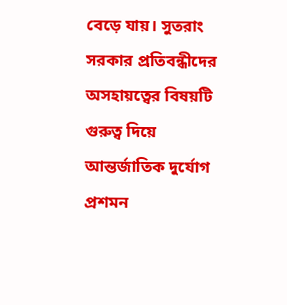বেড়ে যায়। সুতরাং সরকার প্রতিবন্ধীদের অসহায়ত্বের বিষয়টি গুরুত্ব দিয়ে আন্তর্জাতিক দুর্যোগ প্রশমন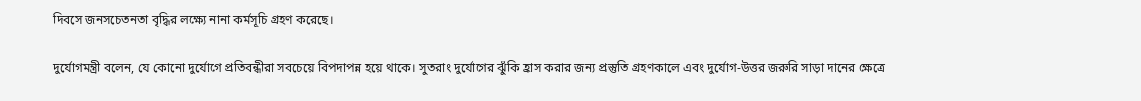দিবসে জনসচেতনতা বৃদ্ধির লক্ষ্যে নানা কর্মসূচি গ্রহণ করেছে।

দুর্যোগমন্ত্রী বলেন, যে কোনো দুর্যোগে প্রতিবন্ধীরা সবচেয়ে বিপদাপন্ন হয়ে থাকে। সুতরাং দুর্যোগের ঝুঁকি হ্রাস করার জন্য প্রস্তুতি গ্রহণকালে এবং দুর্যোগ-উত্তর জরুরি সাড়া দানের ক্ষেত্রে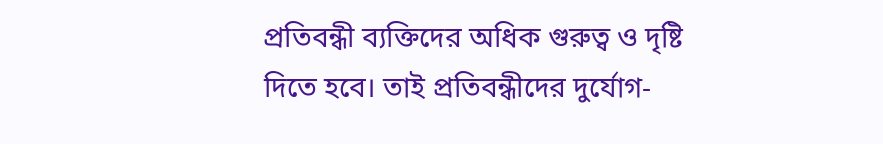প্রতিবন্ধী ব্যক্তিদের অধিক গুরুত্ব ও দৃষ্টি দিতে হবে। তাই প্রতিবন্ধীদের দুর্যোগ-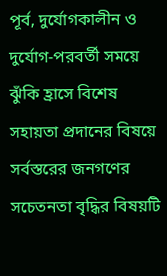পূর্ব, দুর্যোগকালীন ও দুর্যোগ-পরবর্তী সময়ে ঝুঁকি হ্রাসে বিশেষ সহায়তা প্রদানের বিষয়ে সর্বস্তরের জনগণের সচেতনতা বৃদ্ধির বিষয়টি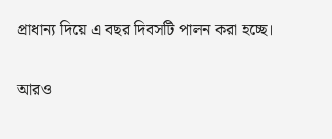প্রাধান্য দিয়ে এ বছর দিবসটি পালন করা হচ্ছে।

আরও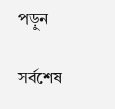পড়ুন

সর্বশেষ